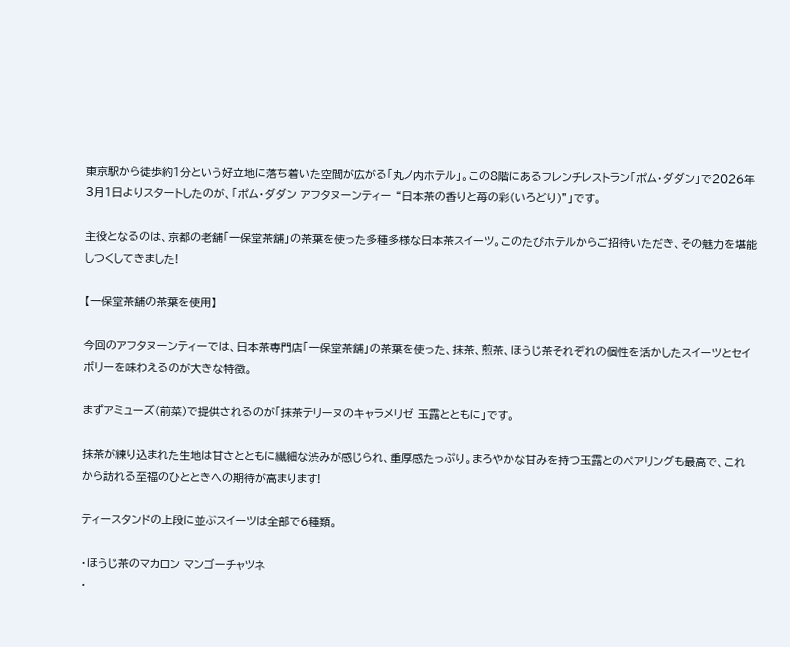東京駅から徒歩約1分という好立地に落ち着いた空間が広がる「丸ノ内ホテル」。この8階にあるフレンチレストラン「ポム・ダダン」で2026年3月1日よりスタートしたのが、「ポム・ダダン アフタヌーンティー “日本茶の香りと苺の彩(いろどり)”」です。

主役となるのは、京都の老舗「一保堂茶舖」の茶葉を使った多種多様な日本茶スイーツ。このたびホテルからご招待いただき、その魅力を堪能しつくしてきました!

【一保堂茶舗の茶葉を使用】

今回のアフタヌーンティーでは、日本茶専門店「一保堂茶舖」の茶葉を使った、抹茶、煎茶、ほうじ茶それぞれの個性を活かしたスイーツとセイボリーを味わえるのが大きな特徴。

まずアミューズ(前菜)で提供されるのが「抹茶テリーヌのキャラメリゼ 玉露とともに」です。

抹茶が練り込まれた生地は甘さとともに繊細な渋みが感じられ、重厚感たっぷり。まろやかな甘みを持つ玉露とのペアリングも最高で、これから訪れる至福のひとときへの期待が高まります!

ティースタンドの上段に並ぶスイーツは全部で6種類。

・ほうじ茶のマカロン マンゴーチャツネ
・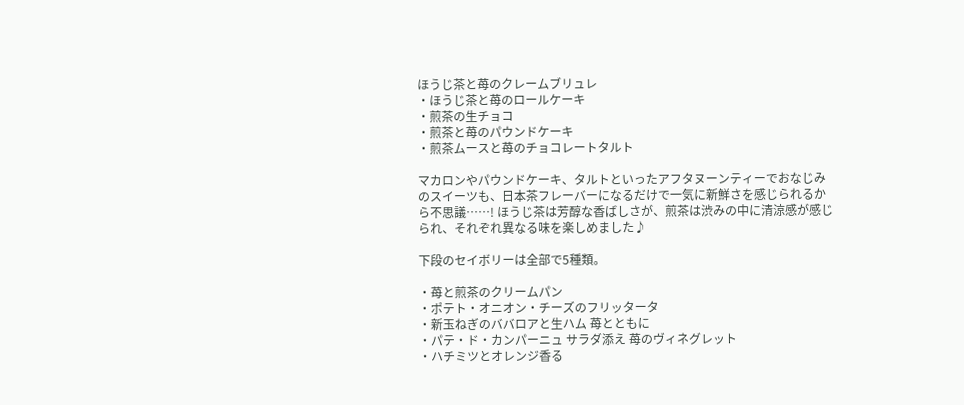ほうじ茶と苺のクレームブリュレ
・ほうじ茶と苺のロールケーキ
・煎茶の生チョコ
・煎茶と苺のパウンドケーキ
・煎茶ムースと苺のチョコレートタルト

マカロンやパウンドケーキ、タルトといったアフタヌーンティーでおなじみのスイーツも、日本茶フレーバーになるだけで一気に新鮮さを感じられるから不思議……! ほうじ茶は芳醇な香ばしさが、煎茶は渋みの中に清涼感が感じられ、それぞれ異なる味を楽しめました♪

下段のセイボリーは全部で5種類。

・苺と煎茶のクリームパン
・ポテト・オニオン・チーズのフリッタータ
・新玉ねぎのババロアと生ハム 苺とともに
・パテ・ド・カンパーニュ サラダ添え 苺のヴィネグレット
・ハチミツとオレンジ香る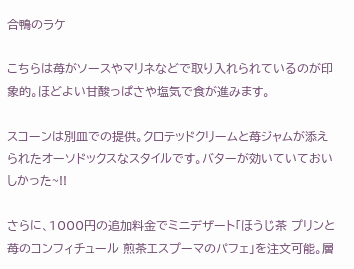合鴨のラケ

こちらは苺がソースやマリネなどで取り入れられているのが印象的。ほどよい甘酸っぱさや塩気で食が進みます。

スコーンは別皿での提供。クロテッドクリームと苺ジャムが添えられたオーソドックスなスタイルです。バターが効いていておいしかった~!!

さらに、1000円の追加料金でミニデザート「ほうじ茶 プリンと苺のコンフィチュール 煎茶エスプーマのパフェ」を注文可能。層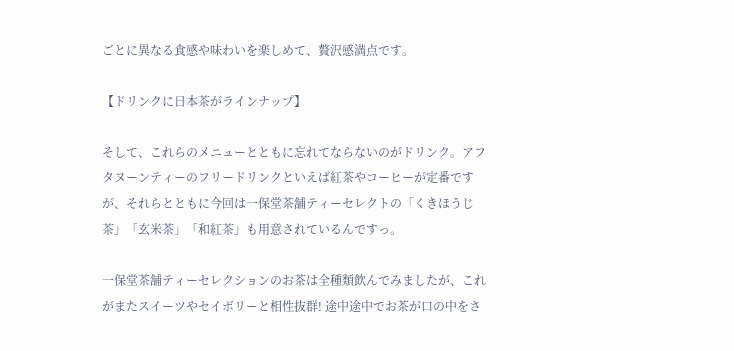ごとに異なる食感や味わいを楽しめて、贅沢感満点です。

【ドリンクに日本茶がラインナップ】

そして、これらのメニューとともに忘れてならないのがドリンク。アフタヌーンティーのフリードリンクといえば紅茶やコーヒーが定番ですが、それらとともに今回は一保堂茶舗ティーセレクトの「くきほうじ茶」「玄米茶」「和紅茶」も用意されているんですっ。

一保堂茶舗ティーセレクションのお茶は全種類飲んでみましたが、これがまたスイーツやセイボリーと相性抜群! 途中途中でお茶が口の中をさ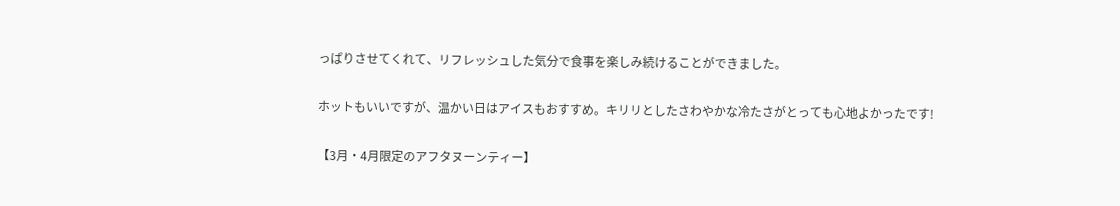っぱりさせてくれて、リフレッシュした気分で食事を楽しみ続けることができました。

ホットもいいですが、温かい日はアイスもおすすめ。キリリとしたさわやかな冷たさがとっても心地よかったです!

【3月・4月限定のアフタヌーンティー】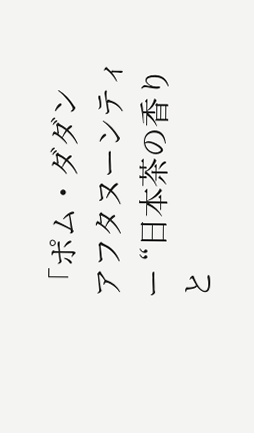「ポム・ダダン アフタヌーンティー “日本茶の香りと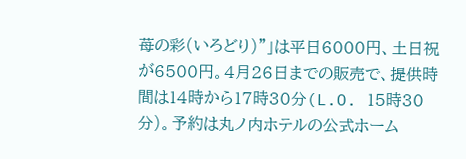苺の彩(いろどり)”」は平日6000円、土日祝が6500円。4月26日までの販売で、提供時間は14時から17時30分(L.O. 15時30分)。予約は丸ノ内ホテルの公式ホーム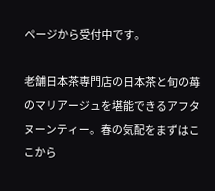ページから受付中です。

老舗日本茶専門店の日本茶と旬の苺のマリアージュを堪能できるアフタヌーンティー。春の気配をまずはここから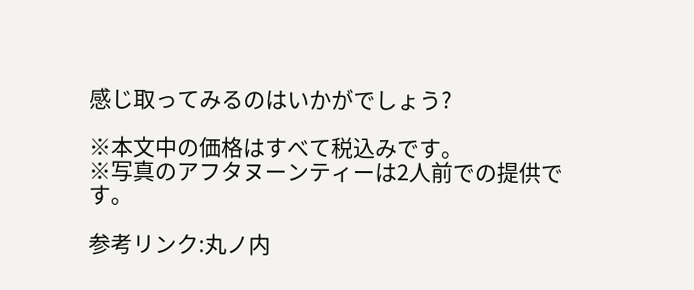感じ取ってみるのはいかがでしょう?

※本文中の価格はすべて税込みです。
※写真のアフタヌーンティーは2人前での提供です。

参考リンク:丸ノ内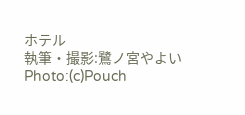ホテル
執筆・撮影:鷺ノ宮やよい
Photo:(c)Pouch